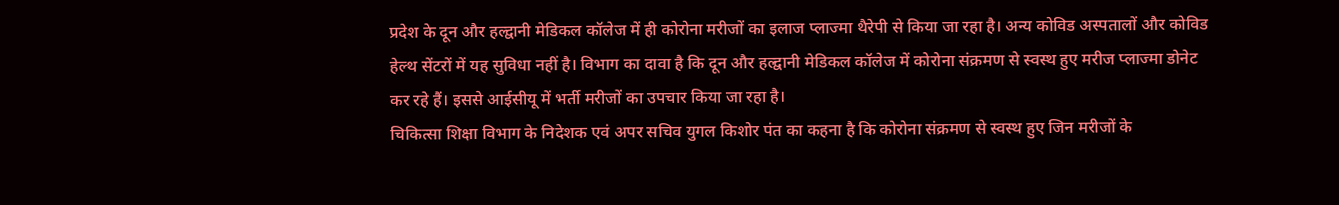प्रदेश के दून और हल्द्वानी मेडिकल कॉलेज में ही कोरोना मरीजों का इलाज प्लाज्मा थैरेपी से किया जा रहा है। अन्य कोविड अस्पतालों और कोविड हेल्थ सेंटरों में यह सुविधा नहीं है। विभाग का दावा है कि दून और हल्द्वानी मेडिकल कॉलेज में कोरोना संक्रमण से स्वस्थ हुए मरीज प्लाज्मा डोनेट कर रहे हैं। इससे आईसीयू में भर्ती मरीजों का उपचार किया जा रहा है।
चिकित्सा शिक्षा विभाग के निदेशक एवं अपर सचिव युगल किशोर पंत का कहना है कि कोरोना संक्रमण से स्वस्थ हुए जिन मरीजों के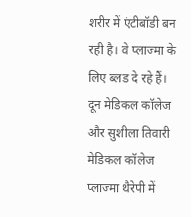शरीर में एंटीबॉडी बन रही है। वे प्लाज्मा के लिए ब्लड दे रहे हैं। दून मेडिकल कॉलेज और सुशीला तिवारी मेडिकल कॉलेज प्लाज्मा थैरेपी में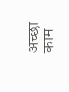अच्छा काम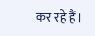कर रहे हैं।